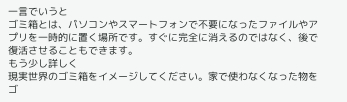一言でいうと
ゴミ箱とは、パソコンやスマートフォンで不要になったファイルやアプリを一時的に置く場所です。すぐに完全に消えるのではなく、後で復活させることもできます。
もう少し詳しく
現実世界のゴミ箱をイメージしてください。家で使わなくなった物をゴ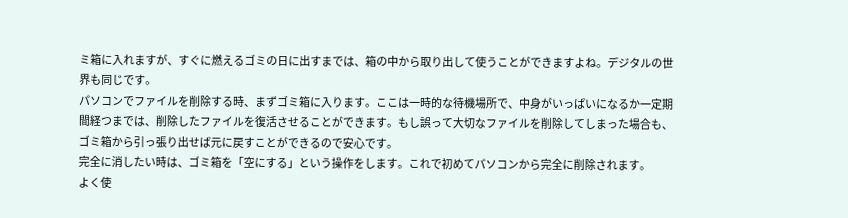ミ箱に入れますが、すぐに燃えるゴミの日に出すまでは、箱の中から取り出して使うことができますよね。デジタルの世界も同じです。
パソコンでファイルを削除する時、まずゴミ箱に入ります。ここは一時的な待機場所で、中身がいっぱいになるか一定期間経つまでは、削除したファイルを復活させることができます。もし誤って大切なファイルを削除してしまった場合も、ゴミ箱から引っ張り出せば元に戻すことができるので安心です。
完全に消したい時は、ゴミ箱を「空にする」という操作をします。これで初めてパソコンから完全に削除されます。
よく使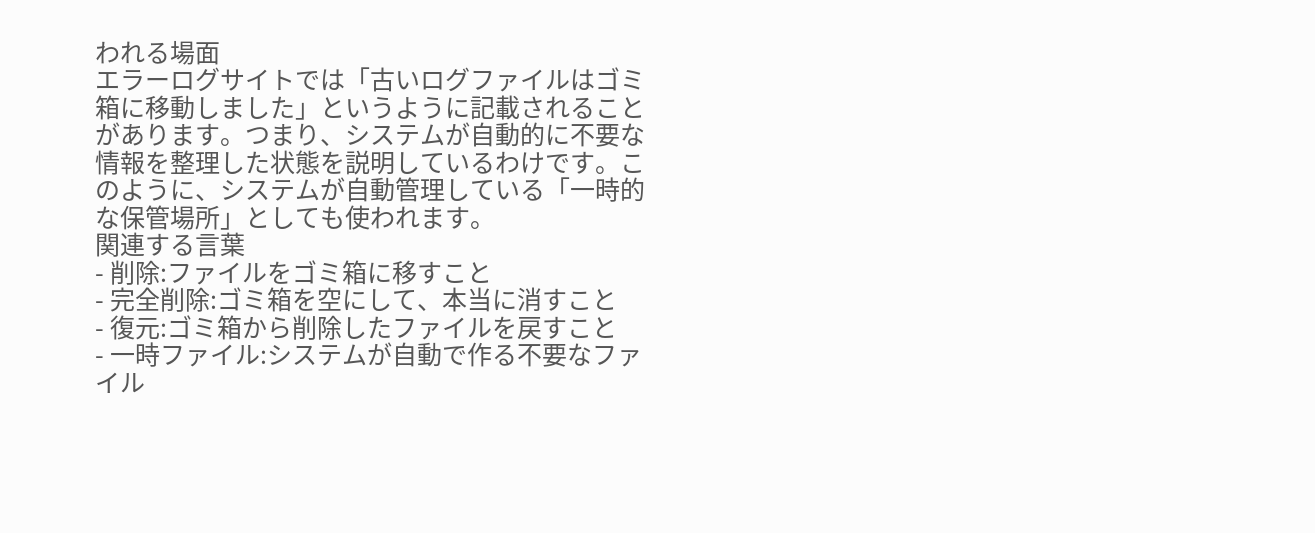われる場面
エラーログサイトでは「古いログファイルはゴミ箱に移動しました」というように記載されることがあります。つまり、システムが自動的に不要な情報を整理した状態を説明しているわけです。このように、システムが自動管理している「一時的な保管場所」としても使われます。
関連する言葉
- 削除:ファイルをゴミ箱に移すこと
- 完全削除:ゴミ箱を空にして、本当に消すこと
- 復元:ゴミ箱から削除したファイルを戻すこと
- 一時ファイル:システムが自動で作る不要なファイル